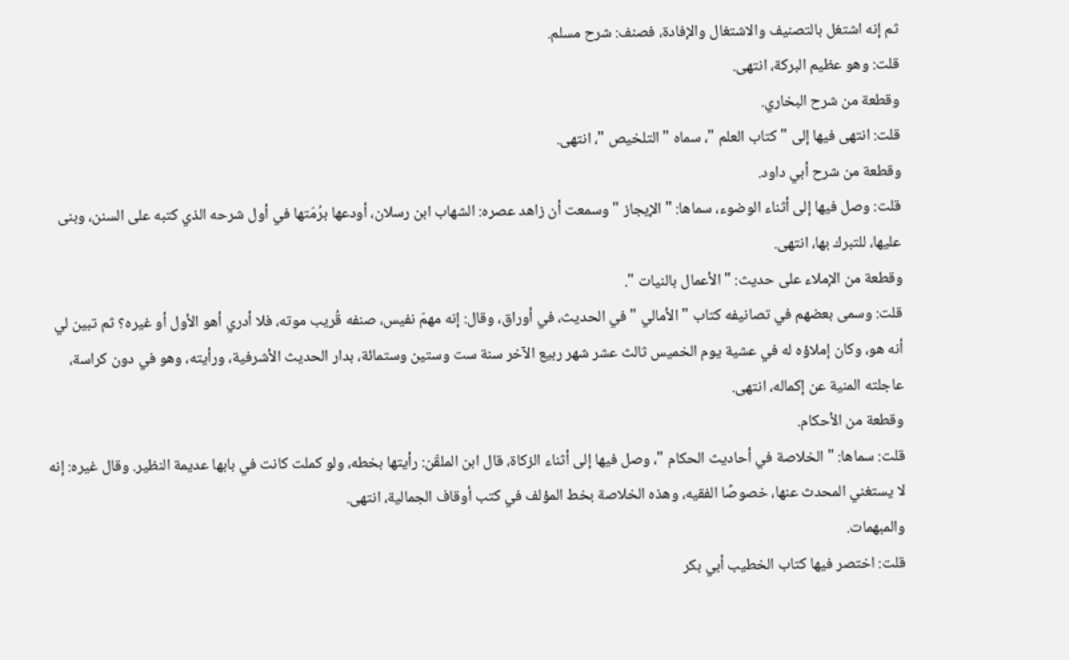ثم إنه اشتغل بالتصنيف والاشتغال والإفادة، فصنف: شرح مسلم.
قلت: وهو عظيم البركة، انتهى.
وقطعة من شرح البخاري.
قلت: انتهى فيها إلى " كتاب العلم "، سماه " التلخيص "، انتهى.
وقطعة من شرح أبي داود.
قلت: وصل فيها إلى أثناء الوضوء، سماها: " الإيجاز " وسمعت أن زاهد عصره: الشهاب ابن رسلان، أودعها برُمّتها في أول شرحه الذي كتبه على السنن، وبنى عليها، للتبرك بها، انتهى.
وقطعة من الإملاء على حديث: " الأعمال بالنيات ".
قلت: وسمى بعضهم في تصانيفه كتاب " الأمالي " في الحديث، في أوراق، وقال: إنه مهمّ نفيس، صنفه قُريب موته، فلا أدري أهو الأول أو غيره؟ ثم تبين لي أنه هو، وكان إملاؤه له في عشية يوم الخميس ثالث عشر شهر ربيع الآخر سنة ست وستين وستمائة، بدار الحديث الأشرفية، ورأيته، وهو في دون كراسة، عاجلته المنية عن إكماله، انتهى.
وقطعة من الأحكام.
قلت: سماها: " الخلاصة في أحاديث الحكام "، وصل فيها إلى أثناء الزكاة، قال ابن الملقّن: رأيتها بخطه، ولو كملت كانت في بابها عديمة النظير. وقال غيره: إنه لا يستغني المحدث عنها، خصوصًا الفقيه، وهذه الخلاصة بخط المؤلف في كتب أوقاف الجمالية، انتهى.
والمبهمات.
قلت: اختصر فيها كتاب الخطيب أبي بكر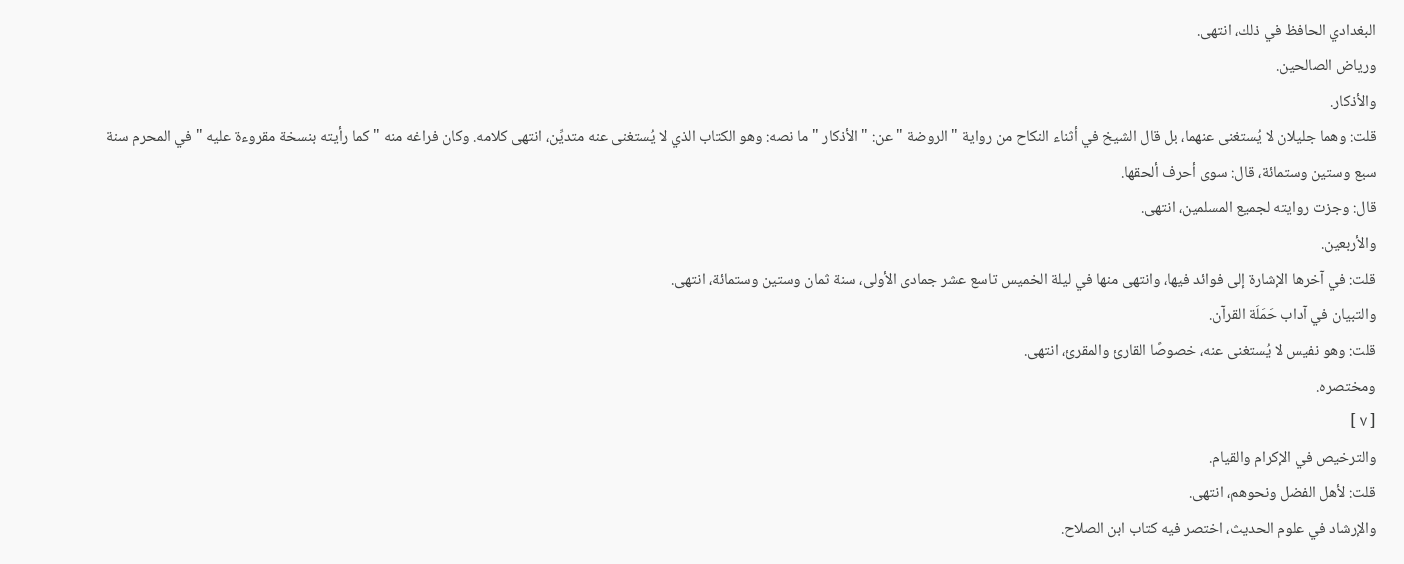البغدادي الحافظ في ذلك، انتهى.
ورياض الصالحين.
والأذكار.
قلت: وهما جليلان لا يُستغنى عنهما، بل قال الشيخ في أثناء النكاح من رواية " الروضة " عن: " الأذكار " ما نصه: وهو الكتاب الذي لا يُستغنى عنه متديِّن، انتهى كلامه. وكان فراغه منه " كما رأيته بنسخة مقروءة عليه " في المحرم سنة سبع وستين وستمائة، قال: سوى أحرف ألحقها.
قال: وجزت روايته لجميع المسلمين، انتهى.
والأربعين.
قلت: في آخرها الإشارة إلى فوائد فيها، وانتهى منها في ليلة الخميس تاسع عشر جمادى الأولى، سنة ثمان وستين وستمائة، انتهى.
والتبيان في آداب حَمَلَة القرآن.
قلت: وهو نفيس لا يُستغنى عنه، خصوصًا القارئ والمقرئ، انتهى.
ومختصره.
[ ٧ ]
والترخيص في الإكرام والقيام.
قلت: لأهل الفضل ونحوهم، انتهى.
والإرشاد في علوم الحديث، اختصر فيه كتاب ابن الصلاح.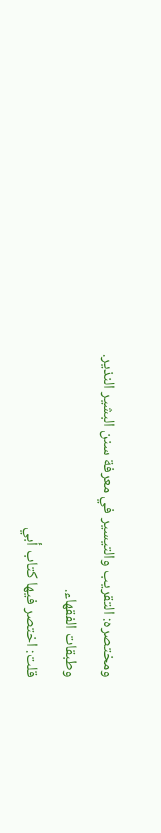ومختصره: التقريب والتيسير في معرفة سنن البشير النذير.
وطبقات الفقهاء.
قلت: اختصر فيها كتاب أبي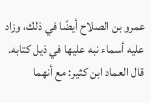عمرو بن الصلاح أيضًا في ذلك، وزاد عليه أسماء نبه عليها في ذيل كتابه. قال العماد ابن كثير: مع أنهما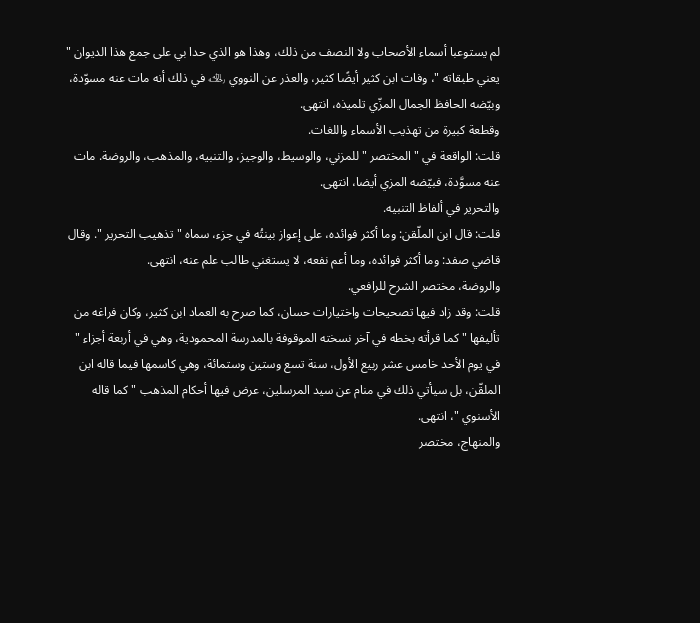لم يستوعبا أسماء الأصحاب ولا النصف من ذلك، وهذا هو الذي حدا بي على جمع هذا الديوان " يعني طبقاته "، وفات ابن كثير أيضًا كثير، والعذر عن النووي ﵀ في ذلك أنه مات عنه مسوّدة، وبيّضه الحافظ الجمال المزّي تلميذه، انتهى.
وقطعة كبيرة من تهذيب الأسماء واللغات.
قلت: الواقعة في " المختصر " للمزني، والوسيط، والوجيز، والتنبيه، والمذهب، والروضة. مات عنه مسوَّدة، فبيّضه المزي أيضا، انتهى.
والتحرير في ألفاظ التنبيه.
قلت: قال ابن الملّقن: وما أكثر فوائده، على إعواز بينتُه في جزء، سماه " تذهيب التحرير ". وقال قاضي صفد: وما أكثر فوائده، وما أعم نفعه، لا يستغني طالب علم عنه، انتهى.
والروضة، مختصر الشرح للرافعي.
قلت: وقد زاد فيها تصحيحات واختيارات حسان، كما صرح به العماد ابن كثير، وكان فراغه من تأليفها " كما قرأته بخطه في آخر نسخته الموقوفة بالمدرسة المحمودية، وهي في أربعة أجزاء " في يوم الأحد خامس عشر ربيع الأول، سنة تسع وستين وستمائة، وهي كاسمها فيما قاله ابن الملقّن، بل سيأتي ذلك في منام عن سيد المرسلين، عرض فيها أحكام المذهب " كما قاله الأسنوي "، انتهى.
والمنهاج، مختصر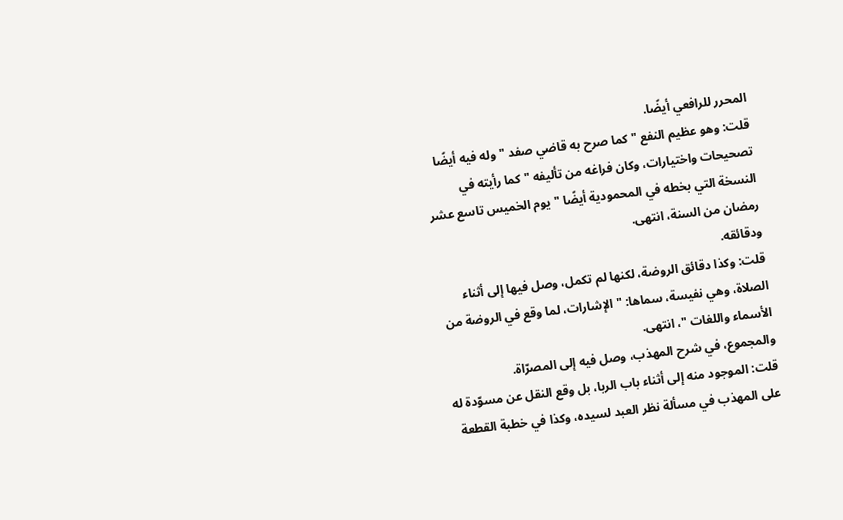المحرر للرافعي أيضًا.
قلت: وهو عظيم النفع " كما صرح به قاضي صفد " وله فيه أيضًا تصحيحات واختيارات، وكان فراغه من تأليفه " كما رأيته في النسخة التي بخطه في المحمودية أيضًا " يوم الخميس تاسع عشر رمضان من السنة، انتهى.
ودقائقه.
قلت: وكذا دقائق الروضة، لكنها لم تكمل، وصل فيها إلى أثناء الصلاة، وهي نفيسة، سماها: " الإشارات، لما وقع في الروضة من الأسماء واللغات "، انتهى.
والمجموع، في شرح المهذب، وصل فيه إلى المصرّاة.
قلت: الموجود منه إلى أثناء باب الربا، بل وقع النقل عن مسوّدة له على المهذب في مسألة نظر العبد لسيده، وكذا في خطبة القطعة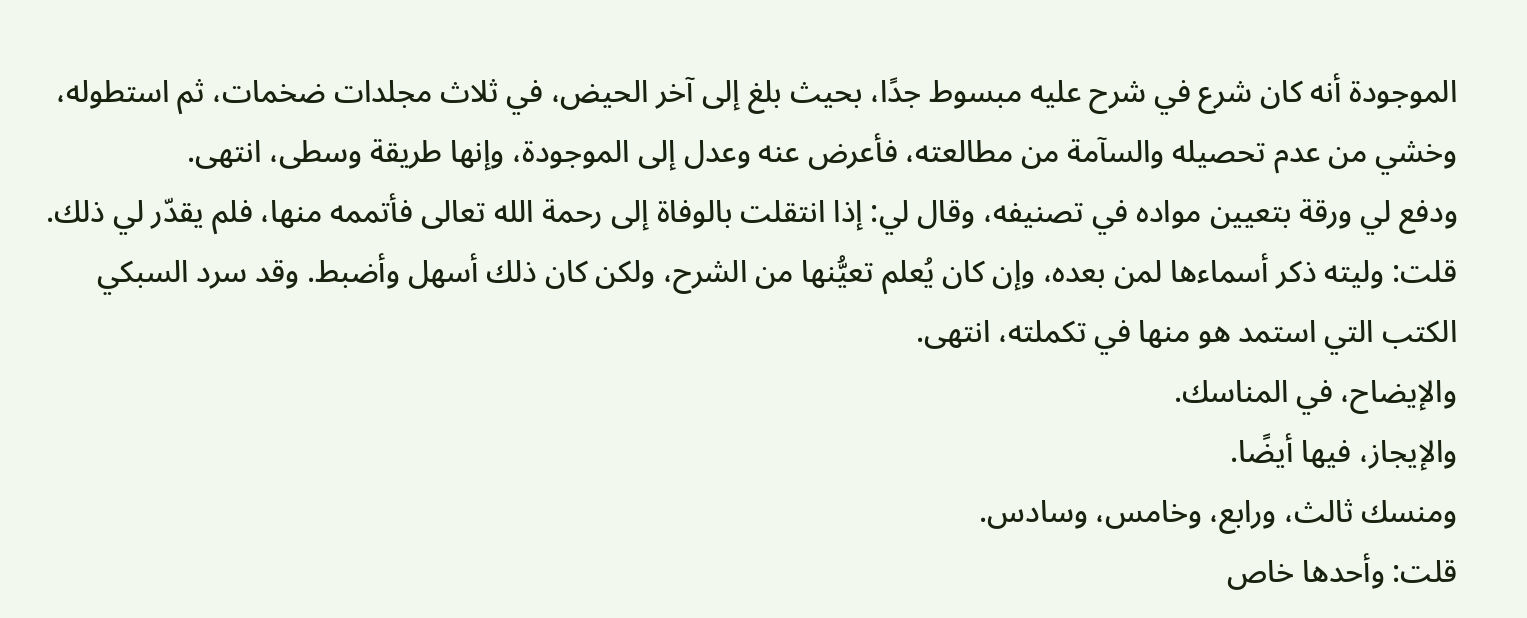الموجودة أنه كان شرع في شرح عليه مبسوط جدًا، بحيث بلغ إلى آخر الحيض، في ثلاث مجلدات ضخمات، ثم استطوله، وخشي من عدم تحصيله والسآمة من مطالعته، فأعرض عنه وعدل إلى الموجودة، وإنها طريقة وسطى، انتهى.
ودفع لي ورقة بتعيين مواده في تصنيفه، وقال لي: إذا انتقلت بالوفاة إلى رحمة الله تعالى فأتممه منها، فلم يقدّر لي ذلك.
قلت: وليته ذكر أسماءها لمن بعده، وإن كان يُعلم تعيُّنها من الشرح، ولكن كان ذلك أسهل وأضبط. وقد سرد السبكي الكتب التي استمد هو منها في تكملته، انتهى.
والإيضاح، في المناسك.
والإيجاز، فيها أيضًا.
ومنسك ثالث، ورابع، وخامس، وسادس.
قلت: وأحدها خاص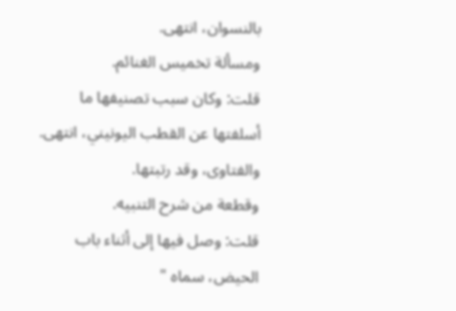بالنسوان، انتهى.
ومسألة تخميس الغنائم.
قلت: وكان سبب تصنيفها ما أسلفتها عن القطب اليونيني، انتهى.
والفتاوى، وقد رتبتها.
وقطعة من شرح التنبيه.
قلت: وصل فيها إلى أثناء باب الحيض، سماه "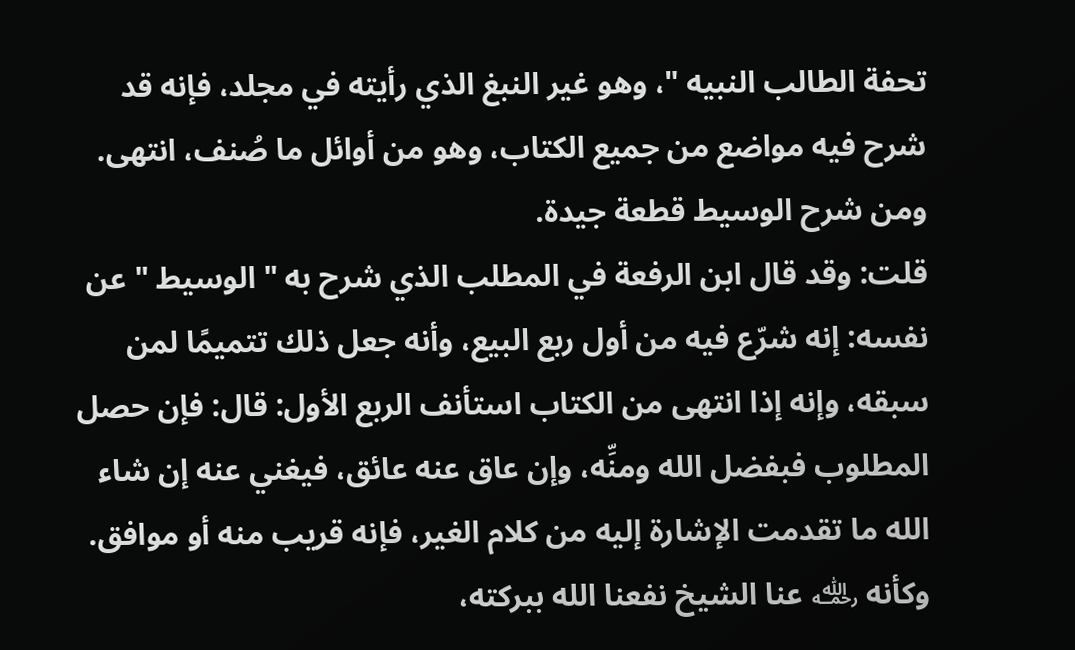تحفة الطالب النبيه "، وهو غير النبغ الذي رأيته في مجلد، فإنه قد شرح فيه مواضع من جميع الكتاب، وهو من أوائل ما صُنف، انتهى.
ومن شرح الوسيط قطعة جيدة.
قلت: وقد قال ابن الرفعة في المطلب الذي شرح به " الوسيط " عن نفسه: إنه شرّع فيه من أول ربع البيع، وأنه جعل ذلك تتميمًا لمن سبقه، وإنه إذا انتهى من الكتاب استأنف الربع الأول: قال: فإن حصل المطلوب فبفضل الله ومنِّه، وإن عاق عنه عائق، فيغني عنه إن شاء الله ما تقدمت الإشارة إليه من كلام الغير، فإنه قريب منه أو موافق. وكأنه ﵀ عنا الشيخ نفعنا الله ببركته،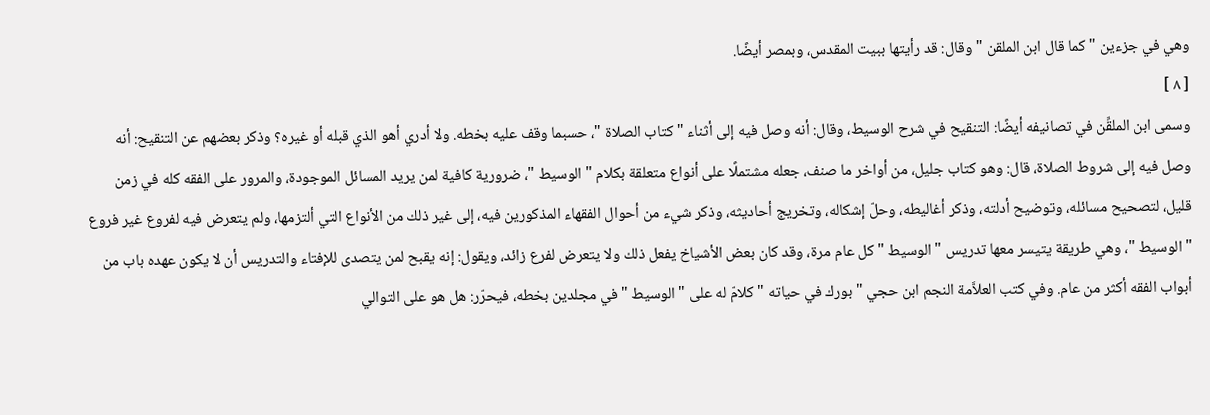وهي في جزءين " كما قال ابن الملقن " وقال: قد رأيتها ببيت المقدس، وبمصر أيضًا.
[ ٨ ]
وسمى ابن الملقِّن في تصانيفه أيضًا: التنقيح في شرح الوسيط، وقال: أنه وصل فيه إلى أثناء " كتاب الصلاة "، حسبما وقف عليه بخطه. ولا أدري أهو الذي قبله أو غيره؟ وذكر بعضهم عن التنقيح: أنه وصل فيه إلى شروط الصلاة، قال: وهو كتاب جليل، من أواخر ما صنف، جعله مشتملًا على أنواع متعلقة بكلام " الوسيط "، ضرورية كافية لمن يريد المسائل الموجودة، والمرور على الفقه كله في زمن قليل، لتصحيح مسائله، وتوضيح أدلته، وذكر أغاليطه، وحلّ إشكاله، وتخريج أحاديثه، وذكر شيء من أحوال الفقهاء المذكورين فيه، إلى غير ذلك من الأنواع التي ألتزمها، ولم يتعرض فيه لفروع غير فروع " الوسيط "، وهي طريقة يتيسر معها تدريس " الوسيط " كل عام مرة، وقد كان بعض الأشياخ يفعل ذلك ولا يتعرض لفرع زائد، ويقول: إنه يقبح لمن يتصدى للإفتاء والتدريس أن لا يكون عهده باب من أبواب الفقه أكثر من عام. وفي كتب العلاَّمة النجم ابن حجي " بورك في حياته " كلامّ له على " الوسيط " في مجلدين بخطه، فيحرّر: هل هو على التوالي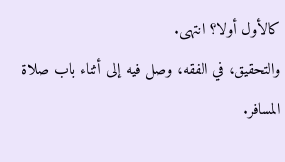كالأول أولا؟ انتهى.
والتحقيق، في الفقه، وصل فيه إلى أثناء باب صلاة المسافر.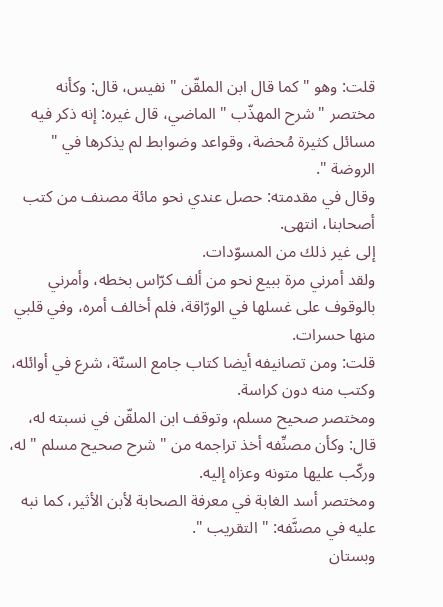قلت: وهو " كما قال ابن الملقّن " نفيس، قال: وكأنه مختصر " شرح المهذّب " الماضي، قال غيره: إنه ذكر فيه مسائل كثيرة مُحضة، وقواعد وضوابط لم يذكرها في " الروضة ".
وقال في مقدمته: حصل عندي نحو مائة مصنف من كتب أصحابنا، انتهى.
إلى غير ذلك من المسوّدات.
ولقد أمرني مرة ببيع نحو من ألف كرّاس بخطه، وأمرني بالوقوف على غسلها في الورّاقة، فلم أخالف أمره، وفي قلبي منها حسرات.
قلت: ومن تصانيفه أيضا كتاب جامع السنّة، شرع في أوائله، وكتب منه دون كراسة.
ومختصر صحيح مسلم، وتوقف ابن الملقّن في نسبته له، قال: وكأن مصنِّفه أخذ تراجمه من " شرح صحيح مسلم " له، وركّب عليها متونه وعزاه إليه.
ومختصر أسد الغابة في معرفة الصحابة لأبن الأثير، كما نبه عليه في مصنَّفه: " التقريب ".
وبستان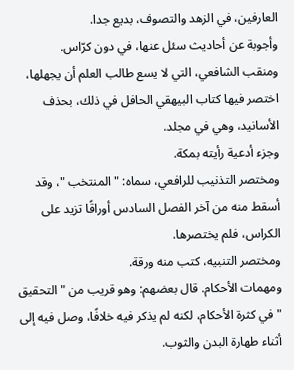العارفين، في الزهد والتصوف، بديع جدا.
وأجوبة عن أحاديث سئل عنها، في دون كرّاس.
ومنقب الشافعي، التي لا يسع طالب العلم أن يجهلها، اختصر فيها كتاب البيهقي الحافل في ذلك، بحذف الأسانيد، وهي في مجلد.
وجزء أدعية رأيته بمكة.
ومختصر التذنيب للرافعي، سماه: " المنتخب "، وقد أسقط منه من آخر الفصل السادس أوراقًا تزيد على الكراس، فلم يختصرها.
ومختصر التنبيه، كتب منه ورقة.
ومهمات الأحكام. قال بعضهم: وهو قريب من " التحقيق " في كثرة الأحكام، لكنه لم يذكر فيه خلافًا، وصل فيه إلى أثناء طهارة البدن والثوب.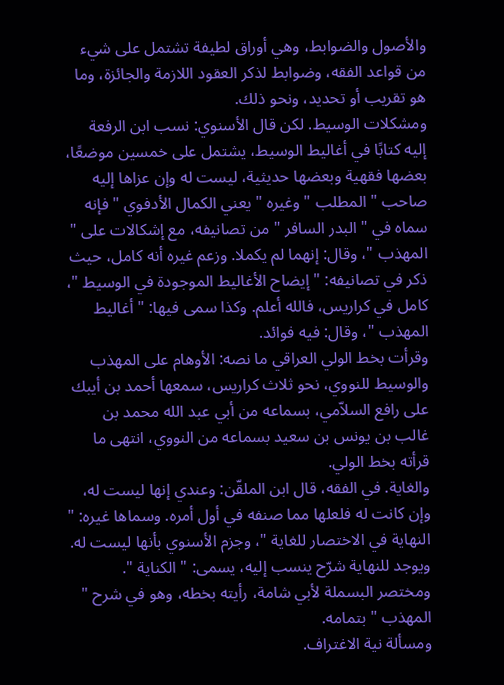والأصول والضوابط، وهي أوراق لطيفة تشتمل على شيء من قواعد الفقه، وضوابط لذكر العقود اللازمة والجائزة، وما هو تقريب أو تحديد، ونحو ذلك.
ومشكلات الوسيط. لكن قال الأسنوي: نسب ابن الرفعة إليه كتابًا في أغاليط الوسيط، يشتمل على خمسين موضعًا، بعضها فقهية وبعضها حديثية، ليست له وإن عزاها إليه صاحب " المطلب " وغيره " يعني الكمال الأدفوي " فإنه سماه في " البدر السافر " من تصانيفه، مع إشكالات على " المهذب "، وقال: إنهما لم يكملا. وزعم غيره أنه كامل، حيث ذكر في تصانيفه: " إيضاح الأغاليط الموجودة في الوسيط "، كامل في كراريس، فالله أعلم. وكذا سمى فيها: " أغاليط المهذب "، وقال: فيه فوائد.
وقرأت بخط الولي العراقي ما نصه: الأوهام على المهذب والوسيط للنووي، نحو ثلاث كراريس، سمعها أحمد بن أيبك على رافع السلاّمي، بسماعه من أبي عبد الله محمد بن غالب بن يونس بن سعيد بسماعه من النووي، انتهى ما قرأته بخط الولي.
والغاية. في الفقه، قال ابن الملقّن: وعندي إنها ليست له، وإن كانت له فلعلها مما صنفه في أول أمره. وسماها غيره: " النهاية في الاختصار للغاية "، وجزم الأسنوي بأنها ليست له. ويوجد للنهاية شرّح ينسب إليه، يسمى: " الكناية ".
ومختصر البسملة لأبي شامة، رأيته بخطه، وهو في شرح " المهذب " بتمامه.
ومسألة نية الاغتراف.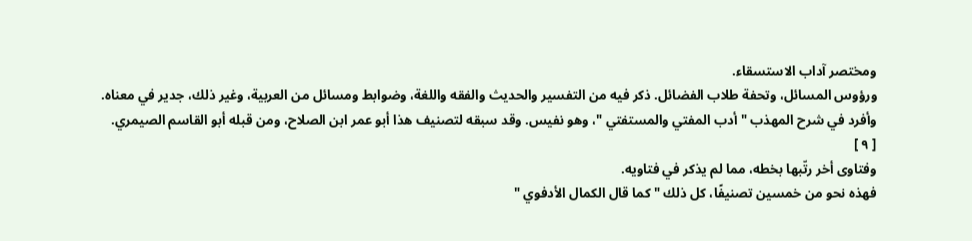ومختصر آداب الاستسقاء.
ورؤوس المسائل، وتحفة طلاب الفضائل. ذكر فيه من التفسير والحديث والفقه واللغة، وضوابط ومسائل من العربية، وغير ذلك، جدير في معناه.
وأفرد في شرح المهذب " أدب المفتي والمستفتي "، وهو نفيس. وقد سبقه لتصنيف هذا أبو عمر ابن الصلاح، ومن قبله أبو القاسم الصيمري.
[ ٩ ]
وفتاوى أخر رتّبها بخطه، مما لم يذكر في فتاويه.
فهذه نحو من خمسين تصنيفًا، كل ذلك " كما قال الكمال الأدفوي "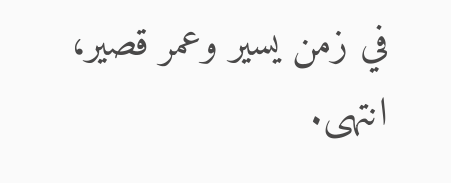في زمن يسير وعمر قصير، انتهى.